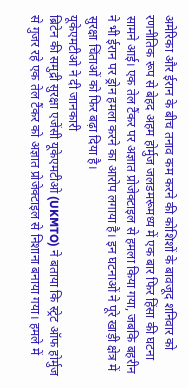अमेरिका और ईरान के बीच तनाव कम करने की कोशिशों के बावजूद शनिवार को रणनीतिक रूप से बेहद अहम होर्मुज जलडमरूमध्य में एक बार फिर हिंसा की घटना सामने आई। एक तेल टैंकर पर अज्ञात प्रोजेक्टाइल से हमला किया गया, जबकि बहरीन ने भी ईरान पर ड्रोन हमला करने का आरोप लगाया है। इन घटनाओं ने पूरे खाड़ी क्षेत्र में सुरक्षा चिंताओं को फिर बढ़ा दिया है।
यूकेएमटीओ ने दी जानकारी
ब्रिटेन की समुद्री सुरक्षा एजेंसी यूकेएमटीओ (UKMTO) ने बताया कि स्ट्रेट ऑफ होर्मुज से गुजर रहे एक तेल टैंकर को अज्ञात प्रोजेक्टाइल से निशाना बनाया गया। हमले में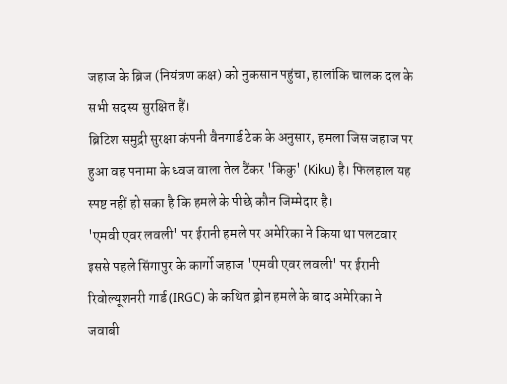जहाज के ब्रिज (नियंत्रण कक्ष) को नुकसान पहुंचा, हालांकि चालक दल के सभी सदस्य सुरक्षित हैं।
ब्रिटिश समुद्री सुरक्षा कंपनी वैनगार्ड टेक के अनुसार, हमला जिस जहाज पर हुआ वह पनामा के ध्वज वाला तेल टैंकर 'किकु' (Kiku) है। फिलहाल यह स्पष्ट नहीं हो सका है कि हमले के पीछे कौन जिम्मेदार है।
'एमवी एवर लवली' पर ईरानी हमले पर अमेरिका ने किया था पलटवार
इससे पहले सिंगापुर के कार्गो जहाज 'एमवी एवर लवली' पर ईरानी रिवोल्यूशनरी गार्ड (IRGC) के कथित ड्रोन हमले के बाद अमेरिका ने जवाबी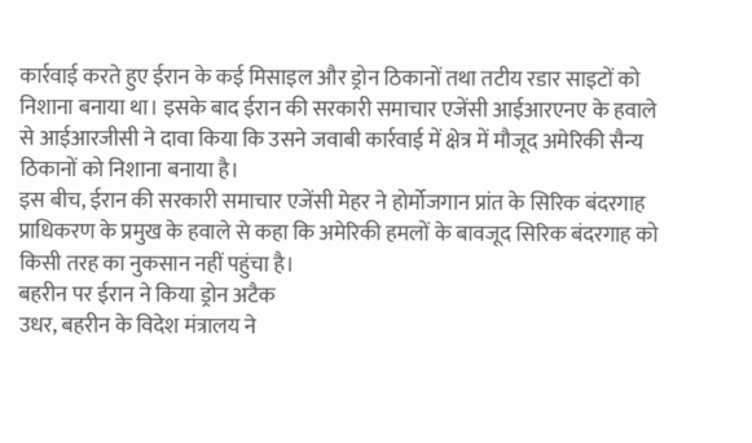कार्रवाई करते हुए ईरान के कई मिसाइल और ड्रोन ठिकानों तथा तटीय रडार साइटों को निशाना बनाया था। इसके बाद ईरान की सरकारी समाचार एजेंसी आईआरएनए के हवाले से आईआरजीसी ने दावा किया कि उसने जवाबी कार्रवाई में क्षेत्र में मौजूद अमेरिकी सैन्य ठिकानों को निशाना बनाया है।
इस बीच, ईरान की सरकारी समाचार एजेंसी मेहर ने होर्मोजगान प्रांत के सिरिक बंदरगाह प्राधिकरण के प्रमुख के हवाले से कहा कि अमेरिकी हमलों के बावजूद सिरिक बंदरगाह को किसी तरह का नुकसान नहीं पहुंचा है।
बहरीन पर ईरान ने किया ड्रोन अटैक
उधर, बहरीन के विदेश मंत्रालय ने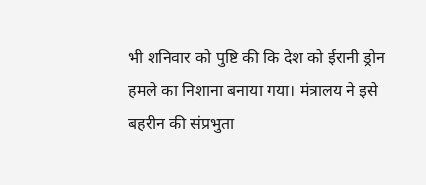भी शनिवार को पुष्टि की कि देश को ईरानी ड्रोन हमले का निशाना बनाया गया। मंत्रालय ने इसे बहरीन की संप्रभुता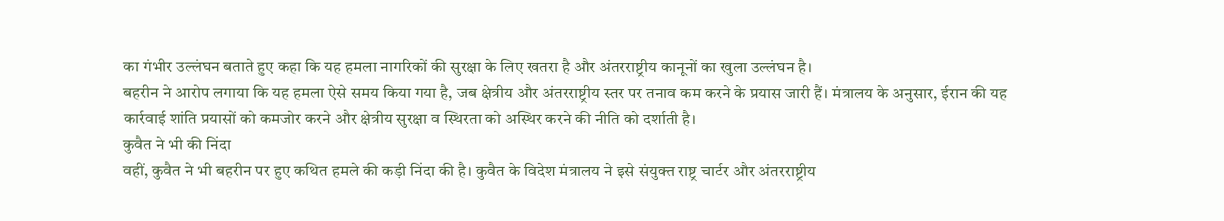का गंभीर उल्लंघन बताते हुए कहा कि यह हमला नागरिकों की सुरक्षा के लिए खतरा है और अंतरराष्ट्रीय कानूनों का खुला उल्लंघन है।
बहरीन ने आरोप लगाया कि यह हमला ऐसे समय किया गया है, जब क्षेत्रीय और अंतरराष्ट्रीय स्तर पर तनाव कम करने के प्रयास जारी हैं। मंत्रालय के अनुसार, ईरान की यह कार्रवाई शांति प्रयासों को कमजोर करने और क्षेत्रीय सुरक्षा व स्थिरता को अस्थिर करने की नीति को दर्शाती है।
कुवैत ने भी की निंदा
वहीं, कुवैत ने भी बहरीन पर हुए कथित हमले की कड़ी निंदा की है। कुवैत के विदेश मंत्रालय ने इसे संयुक्त राष्ट्र चार्टर और अंतरराष्ट्रीय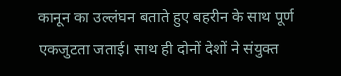कानून का उल्लंघन बताते हुए बहरीन के साथ पूर्ण एकजुटता जताई। साथ ही दोनों देशों ने संयुक्त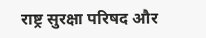राष्ट्र सुरक्षा परिषद और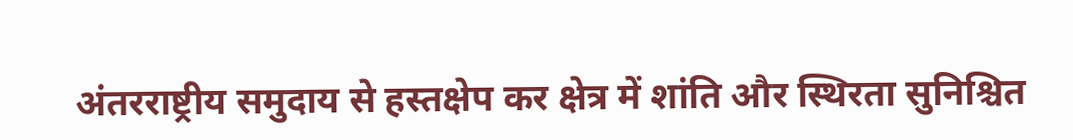अंतरराष्ट्रीय समुदाय से हस्तक्षेप कर क्षेत्र में शांति और स्थिरता सुनिश्चित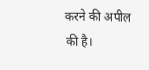करने की अपील की है।